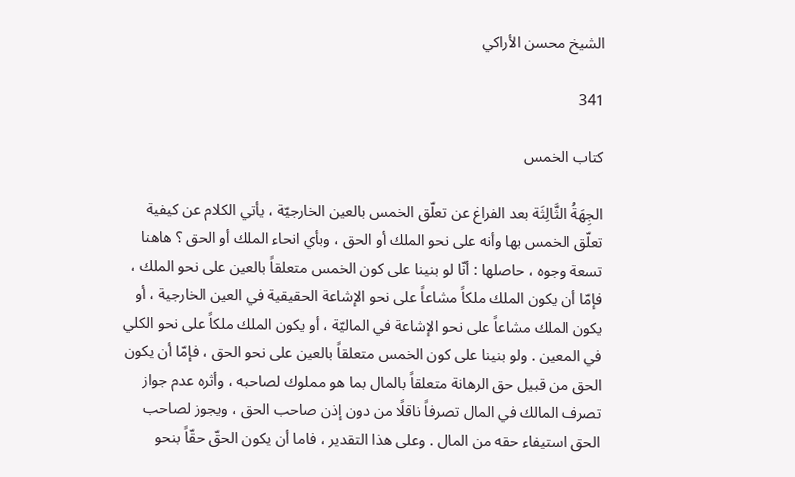الشيخ محسن الأراكي

341

كتاب الخمس

الجِهَةُ الثَّالِثَة بعد الفراغ عن تعلّق الخمس بالعين الخارجيّة ، يأتي الكلام عن كيفية تعلّق الخمس بها وأنه على نحو الملك أو الحق ، وبأي انحاء الملك أو الحق ؟ هاهنا تسعة وجوه ، حاصلها : أنّا لو بنينا على كون الخمس متعلقاً بالعين على نحو الملك ، فإمّا أن يكون الملك ملكاً مشاعاً على نحو الإشاعة الحقيقية في العين الخارجية ، أو يكون الملك مشاعاً على نحو الإشاعة في الماليّة ، أو يكون الملك ملكاً على نحو الكلي في المعين . ولو بنينا على كون الخمس متعلقاً بالعين على نحو الحق ، فإمّا أن يكون الحق من قبيل حق الرهانة متعلقاً بالمال بما هو مملوك لصاحبه ، وأثره عدم جواز تصرف المالك في المال تصرفاً ناقلًا من دون إذن صاحب الحق ، ويجوز لصاحب الحق استيفاء حقه من المال . وعلى هذا التقدير ، فاما أن يكون الحقّ حقّاً بنحو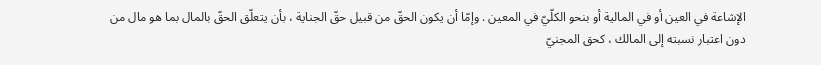الإشاعة في العين أو في المالية أو بنحو الكلّيّ في المعين . وإمّا أن يكون الحقّ من قبيل حقّ الجناية ، بأن يتعلّق الحقّ بالمال بما هو مال من دون اعتبار نسبته إلى المالك ، كحق المجنيّ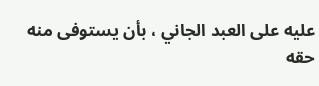عليه على العبد الجاني ، بأن يستوفى منه حقه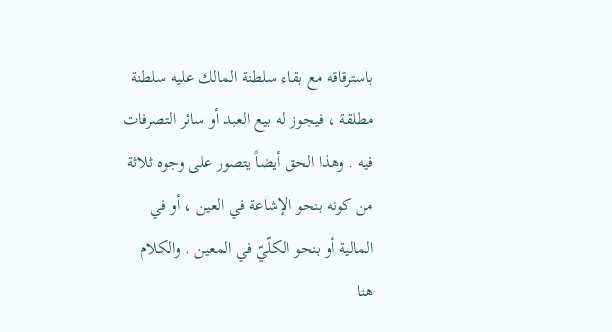باسترقاقه مع بقاء سلطنة المالك عليه سلطنة مطلقة ، فيجوز له بيع العبد أو سائر التصرفات فيه . وهذا الحق أيضاً يتصور على وجوه ثلاثة من كونه بنحو الإشاعة في العين ، أو في المالية أو بنحو الكلّيّ في المعين . والكلام هنا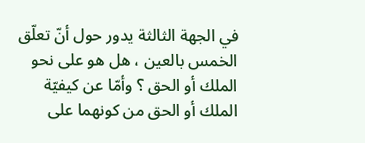في الجهة الثالثة يدور حول أنّ تعلّق الخمس بالعين ، هل هو على نحو الملك أو الحق ؟ وأمّا عن كيفيّة الملك أو الحق من كونهما على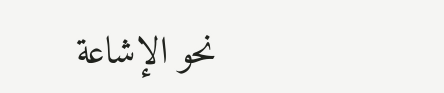نحو الإشاعة